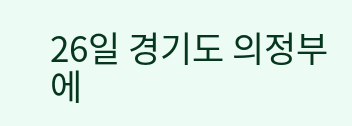26일 경기도 의정부에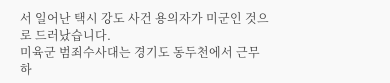서 일어난 택시 강도 사건 용의자가 미군인 것으로 드러났습니다.
미육군 범죄수사대는 경기도 동두천에서 근무하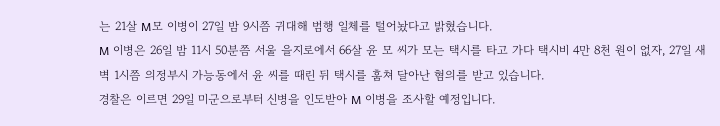는 21살 M모 이병이 27일 밤 9시쯤 귀대해 범행 일체를 털어놨다고 밝혔습니다.
M 이병은 26일 밤 11시 50분쯤 서울 을지로에서 66살 윤 모 씨가 모는 택시를 타고 가다 택시비 4만 8천 원이 없자, 27일 새벽 1시쯤 의정부시 가능동에서 윤 씨를 때린 뒤 택시를 훔쳐 달아난 혐의를 받고 있습니다.
경찰은 이르면 29일 미군으로부터 신병을 인도받아 M 이병을 조사할 예정입니다.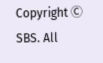Copyright Ⓒ SBS. All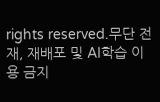rights reserved.무단 전재, 재배포 및 AI학습 이용 금지